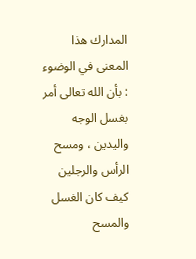المدارك هذا المعنى في الوضوء : بأن الله تعالى أمر بغسل الوجه واليدين ، ومسح الرأس والرجلين كيف كان الغسل والمسح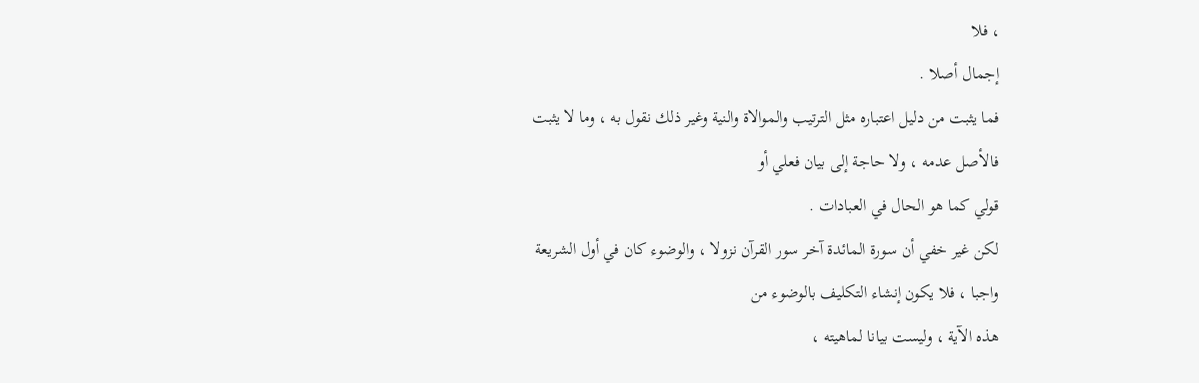، فلا
إجمال أصلا .
فما يثبت من دليل اعتباره مثل الترتيب والموالاة والنية وغير ذلك نقول به ، وما لا يثبت فالأصل عدمه ، ولا حاجة إلى بيان فعلي أو
قولي كما هو الحال في العبادات .
لكن غير خفي أن سورة المائدة آخر سور القرآن نزولا ، والوضوء كان في أول الشريعة واجبا ، فلا يكون إنشاء التكليف بالوضوء من
هذه الآية ، وليست بيانا لماهيته ،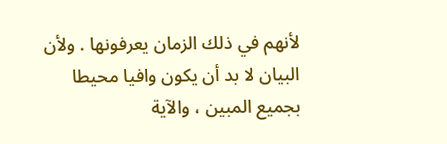لأنهم في ذلك الزمان يعرفونها . ولأن البيان لا بد أن يكون وافيا محيطا بجميع المبين ، والآية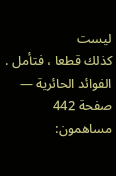ليست
كذلك قطعا ، فتأمل .
الفوائد الحائرية — صفحة 442
مساهمون: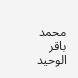محمد باقر الوحيد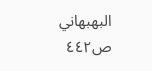البهبهاني
ص٤٤٢